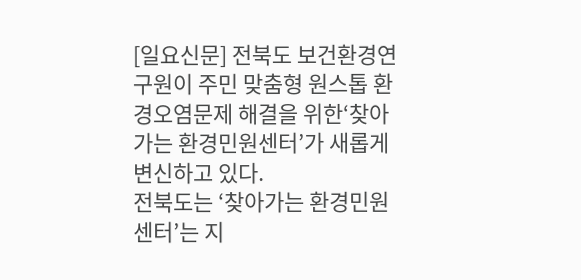[일요신문] 전북도 보건환경연구원이 주민 맞춤형 원스톱 환경오염문제 해결을 위한‘찾아가는 환경민원센터’가 새롭게 변신하고 있다.
전북도는 ‘찾아가는 환경민원센터’는 지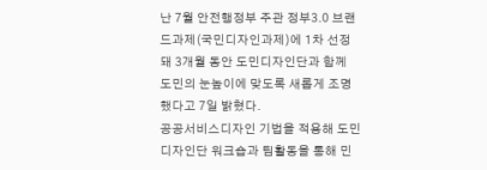난 7월 안전행정부 주관 정부3.0 브랜드과제(국민디자인과제)에 1차 선정돼 3개월 동안 도민디자인단과 함께 도민의 눈높이에 맞도록 새롭게 조명했다고 7일 밝혔다.
공공서비스디자인 기법을 적용해 도민디자인단 워크숍과 팀활동을 통해 민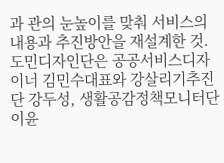과 관의 눈높이를 맞춰 서비스의 내용과 추진방안을 재설계한 것.
도민디자인단은 공공서비스디자이너 김민수대표와 강살리기추진단 강두성, 생활공감정책모니터단 이윤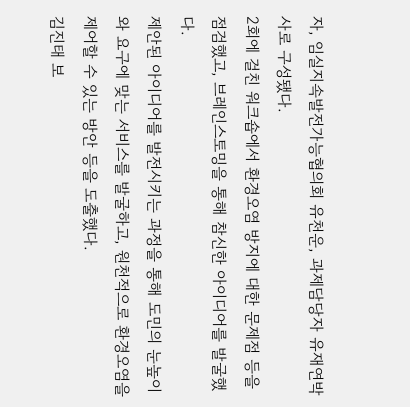자, 임실지속발전가능협의회 유천운, 과제담당자 유재연박사로 구성됐다.
2회에 걸친 워크숍에서 환경오염 방지에 대한 문제점 등을 점검했고, 브레인스토밍을 통해 참신한 아이디어를 발굴했다.
제안된 아이디어를 발전시키는 과정을 통해 도민의 눈높이와 요구에 맞는 서비스를 발굴하고, 원천적으로 환경오염을 제어할 수 있는 방안 등을 도출했다.
김진태 보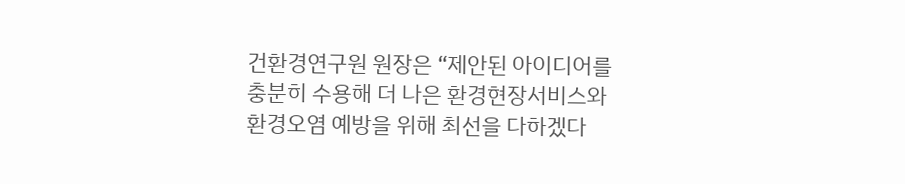건환경연구원 원장은 “제안된 아이디어를 충분히 수용해 더 나은 환경현장서비스와 환경오염 예방을 위해 최선을 다하겠다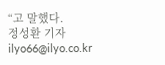“고 말했다.
정성환 기자 ilyo66@ilyo.co.kr